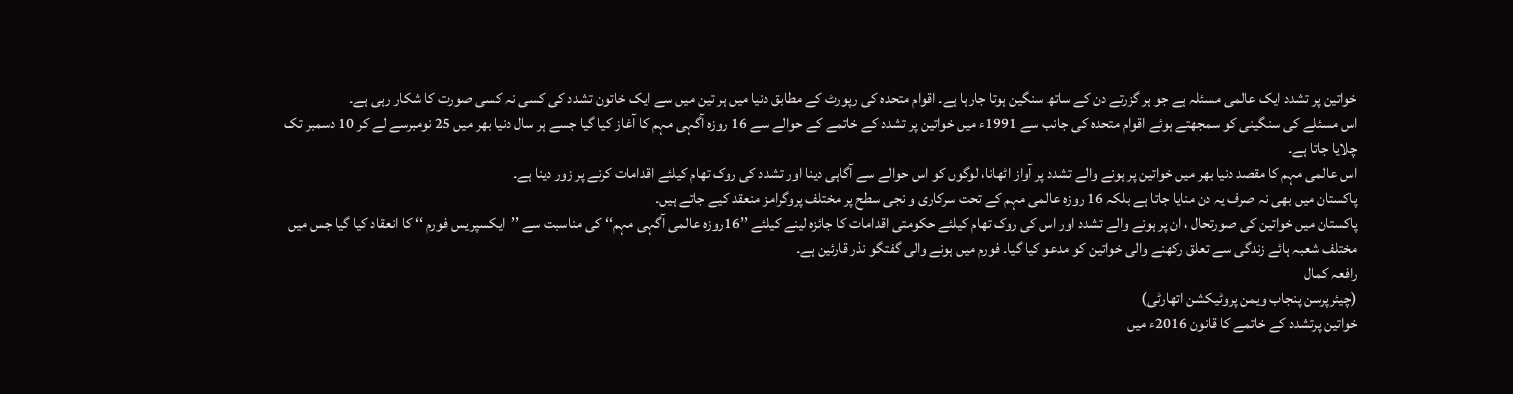خواتین پر تشدد ایک عالمی مسئلہ ہے جو ہر گزرتے دن کے ساتھ سنگین ہوتا جارہا ہے۔ اقوام متحدہ کی رپورٹ کے مطابق دنیا میں ہر تین میں سے ایک خاتون تشدد کی کسی نہ کسی صورت کا شکار رہی ہے۔
اس مسئلے کی سنگینی کو سمجھتے ہوئے اقوام متحدہ کی جانب سے 1991ء میں خواتین پر تشدد کے خاتمے کے حوالے سے 16 روزہ آگہی مہم کا آغاز کیا گیا جسے ہر سال دنیا بھر میں 25 نومبرسے لے کر 10 دسمبر تک چلایا جاتا ہے۔
اس عالمی مہم کا مقصد دنیا بھر میں خواتین پر ہونے والے تشدد پر آواز اٹھانا، لوگوں کو اس حوالے سے آگاہی دینا اور تشدد کی روک تھام کیلئے اقدامات کرنے پر زور دینا ہے۔
پاکستان میں بھی نہ صرف یہ دن منایا جاتا ہے بلکہ 16 روزہ عالمی مہم کے تحت سرکاری و نجی سطح پر مختلف پروگرامز منعقد کیے جاتے ہیں۔
پاکستان میں خواتین کی صورتحال ، ان پر ہونے والے تشدد اور اس کی روک تھام کیلئے حکومتی اقدامات کا جائزہ لینے کیلئے ’’16روزہ عالمی آگہی مہم‘‘ کی مناسبت سے ’’ایکسپریس فورم ‘‘ کا انعقاد کیا گیا جس میں مختلف شعبہ ہائے زندگی سے تعلق رکھنے والی خواتین کو مدعو کیا گیا۔ فورم میں ہونے والی گفتگو نذر قارئین ہے۔
رافعہ کمال
(چیئرپرسن پنجاب ویمن پروٹیکشن اتھارٹی)
خواتین پرتشدد کے خاتمے کا قانون 2016ء میں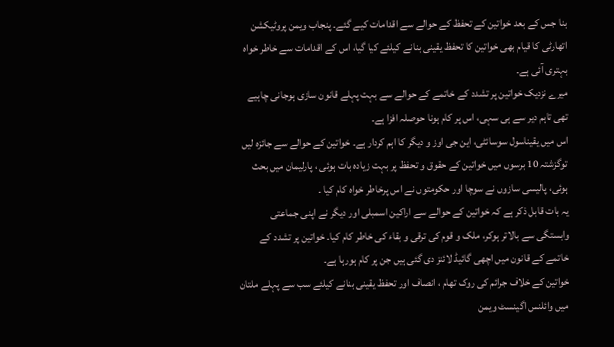بنا جس کے بعد خواتین کے تحفظ کے حوالے سے اقدامات کیے گئے۔ پنجاب ویمن پروٹیکشن اتھارٹی کا قیام بھی خواتین کا تحفظ یقینی بنانے کیلئے کیا گیا، اس کے اقدامات سے خاطر خواہ بہتری آئی ہے۔
میرے نزدیک خواتین پر تشدد کے خاتمے کے حوالے سے بہت پہلے قانون سازی ہوجانی چاہیے تھی تاہم دیر سے ہی سہی، اس پر کام ہونا حوصلہ افزا ہے۔
اس میں یقیناسول سوسائٹی، این جی اوز و دیگر کا اہم کردار ہے۔ خواتین کے حوالے سے جائزہ لیں توگزشتہ 10 برسوں میں خواتین کے حقوق و تحفظ پر بہت زیادہ بات ہوئی ، پارلیمان میں بحث ہوئی، پالیسی سازوں نے سوچا اور حکومتوں نے اس پرخاطر خواہ کام کیا ۔
یہ بات قابل ذکر ہے کہ خواتین کے حوالے سے اراکین اسمبلی اور دیگر نے اپنی جماعتی وابستگی سے بالاتر ہوکر، ملک و قوم کی ترقی و بقاء کی خاطر کام کیا۔ خواتین پر تشدد کے خاتمے کے قانون میں اچھی گائیڈ لائنز دی گئی ہیں جن پر کام ہورہا ہے۔
خواتین کے خلاف جرائم کی روک تھام ، انصاف اور تحفظ یقینی بنانے کیلئے سب سے پہلے ملتان میں وائلنس اگینسٹ ویمن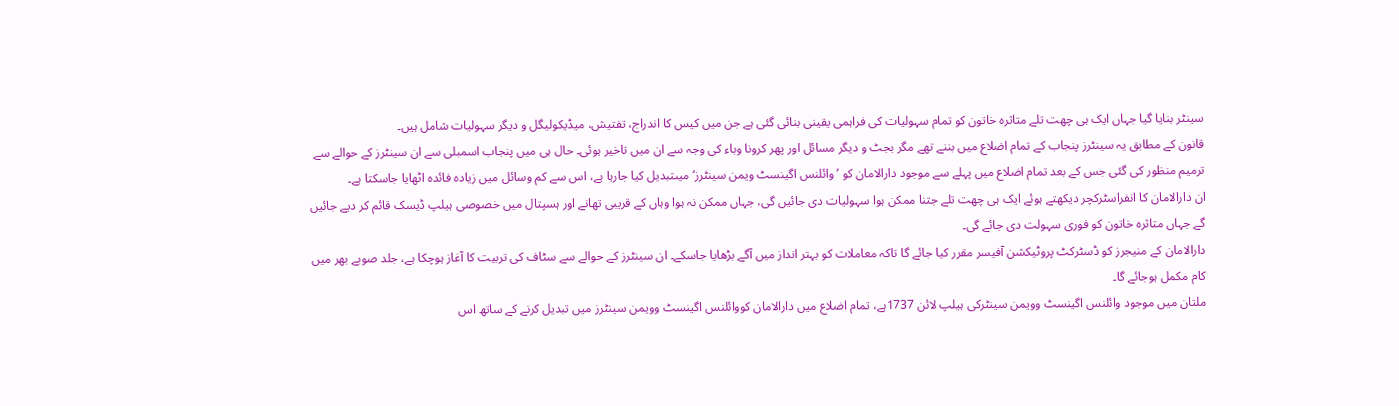سینٹر بنایا گیا جہاں ایک ہی چھت تلے متاثرہ خاتون کو تمام سہولیات کی فراہمی یقینی بنائی گئی ہے جن میں کیس کا اندراج، تفتیش، میڈیکولیگل و دیگر سہولیات شامل ہیں۔
قانون کے مطابق یہ سینٹرز پنجاب کے تمام اضلاع میں بننے تھے مگر بجٹ و دیگر مسائل اور پھر کرونا وباء کی وجہ سے ان میں تاخیر ہوئی۔ حال ہی میں پنجاب اسمبلی سے ان سینٹرز کے حوالے سے ترمیم منظور کی گئی جس کے بعد تمام اضلاع میں پہلے سے موجود دارالامان کو ’وائلنس اگینسٹ ویمن سینٹرز‘ میںتبدیل کیا جارہا ہے، اس سے کم وسائل میں زیادہ فائدہ اٹھایا جاسکتا ہے۔
ان دارالامان کا انفراسٹرکچر دیکھتے ہوئے ایک ہی چھت تلے جتنا ممکن ہوا سہولیات دی جائیں گی، جہاں ممکن نہ ہوا وہاں کے قریبی تھانے اور ہسپتال میں خصوصی ہیلپ ڈیسک قائم کر دیے جائیں گے جہاں متاثرہ خاتون کو فوری سہولت دی جائے گی۔
دارالامان کے منیجرز کو ڈسٹرکٹ پروٹیکشن آفیسر مقرر کیا جائے گا تاکہ معاملات کو بہتر انداز میں آگے بڑھایا جاسکے۔ ان سینٹرز کے حوالے سے سٹاف کی تربیت کا آغاز ہوچکا ہے، جلد صوبے بھر میں کام مکمل ہوجائے گا۔
ملتان میں موجود وائلنس اگینسٹ وویمن سینٹرکی ہیلپ لائن 1737ہے، تمام اضلاع میں دارالامان کووائلنس اگینسٹ وویمن سینٹرز میں تبدیل کرنے کے ساتھ اس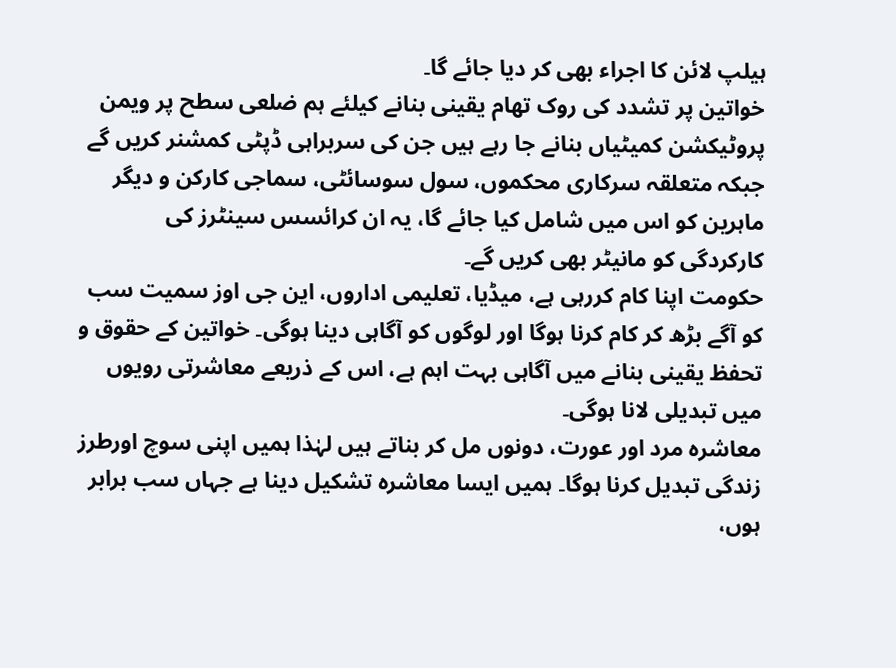ہیلپ لائن کا اجراء بھی کر دیا جائے گا۔
خواتین پر تشدد کی روک تھام یقینی بنانے کیلئے ہم ضلعی سطح پر ویمن پروٹیکشن کمیٹیاں بنانے جا رہے ہیں جن کی سربراہی ڈپٹی کمشنر کریں گے جبکہ متعلقہ سرکاری محکموں، سول سوسائٹی، سماجی کارکن و دیگر ماہرین کو اس میں شامل کیا جائے گا، یہ ان کرائسس سینٹرز کی کارکردگی کو مانیٹر بھی کریں گے۔
حکومت اپنا کام کررہی ہے، میڈیا، تعلیمی اداروں، این جی اوز سمیت سب کو آگے بڑھ کر کام کرنا ہوگا اور لوگوں کو آگاہی دینا ہوگی۔ خواتین کے حقوق و تحفظ یقینی بنانے میں آگاہی بہت اہم ہے، اس کے ذریعے معاشرتی رویوں میں تبدیلی لانا ہوگی۔
معاشرہ مرد اور عورت، دونوں مل کر بناتے ہیں لہٰذا ہمیں اپنی سوچ اورطرز زندگی تبدیل کرنا ہوگا۔ ہمیں ایسا معاشرہ تشکیل دینا ہے جہاں سب برابر ہوں،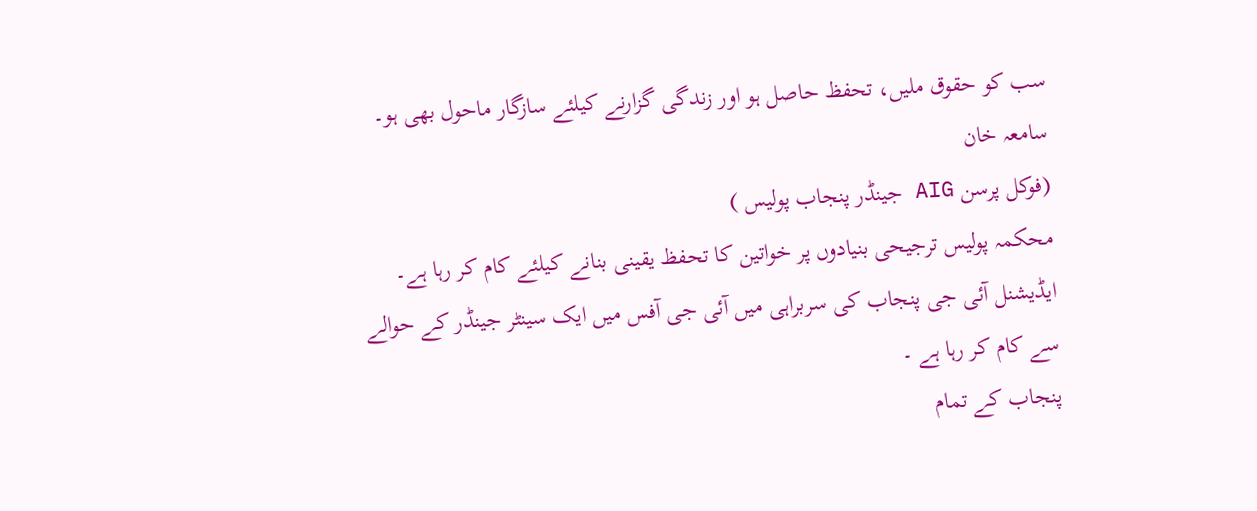سب کو حقوق ملیں، تحفظ حاصل ہو اور زندگی گزارنے کیلئے سازگار ماحول بھی ہو۔
سامعہ خان
(فوکل پرسن AIG جینڈر پنجاب پولیس )
محکمہ پولیس ترجیحی بنیادوں پر خواتین کا تحفظ یقینی بنانے کیلئے کام کر رہا ہے۔ ایڈیشنل آئی جی پنجاب کی سربراہی میں آئی جی آفس میں ایک سینٹر جینڈر کے حوالے سے کام کر رہا ہے ۔
پنجاب کے تمام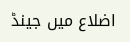اضلاع میں جینڈ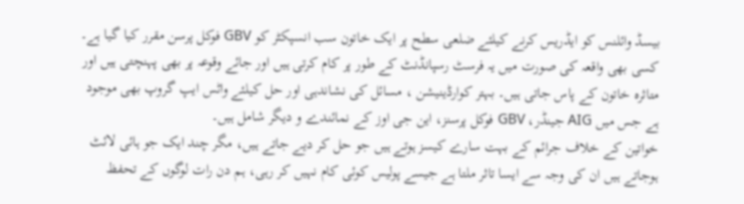بیسڈ وائلنس کو ایڈریس کرنے کیلئے ضلعی سطح پر ایک خاتون سب انسپکٹر کو GBV فوکل پرسن مقرر کیا گیا ہے۔
کسی بھی واقعہ کی صورت میں یہ فرسٹ رسپانڈنٹ کے طور پر کام کرتی ہیں اور جائے وقوعہ پر بھی پہنچتی ہیں اور متاثرہ خاتون کے پاس جاتی ہیں۔ بہتر کوارڈینیشن ، مسائل کی نشاندہی اور حل کیلئے واٹس ایپ گروپ بھی موجود ہے جس میں AIG جینڈر، GBV فوکل پرسنز، این جی اوز کے نمائندے و دیگر شامل ہیں۔
خواتین کے خلاف جرائم کے بہت سارے کیسز ہوتے ہیں جو حل کر دیے جاتے ہیں، مگر چند ایک جو ہائی لائٹ ہوجاتے ہیں ان کی وجہ سے ایسا تاثر ملتا ہے جیسے پولیس کوئی کام نہیں کر رہی، ہم دن رات لوگوں کے تحفظ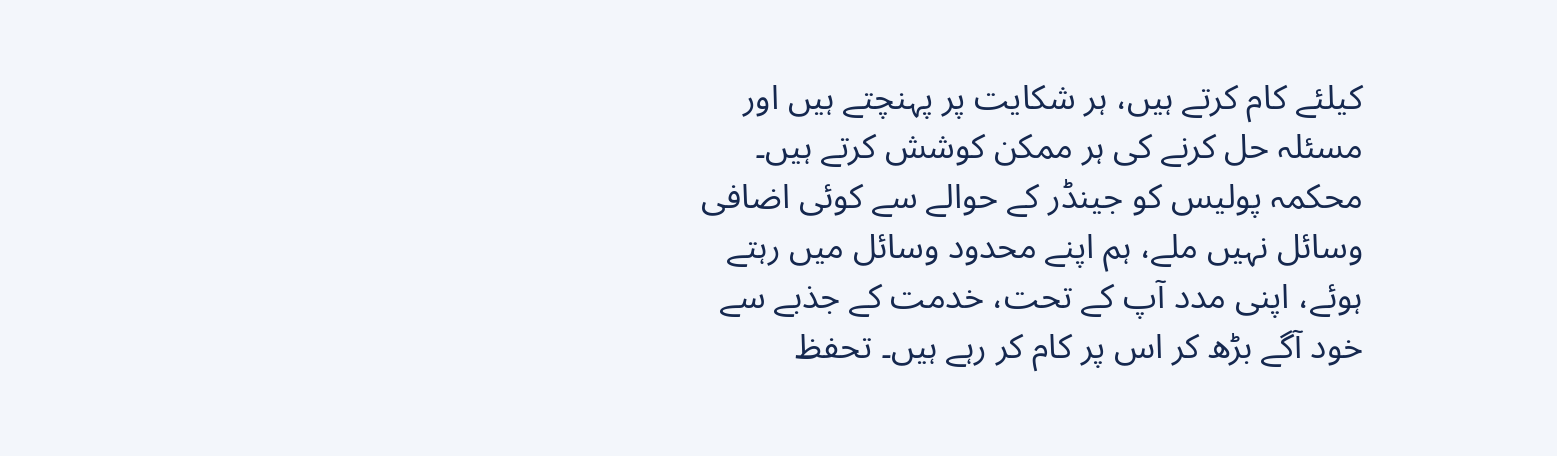کیلئے کام کرتے ہیں، ہر شکایت پر پہنچتے ہیں اور مسئلہ حل کرنے کی ہر ممکن کوشش کرتے ہیں۔
محکمہ پولیس کو جینڈر کے حوالے سے کوئی اضافی وسائل نہیں ملے، ہم اپنے محدود وسائل میں رہتے ہوئے، اپنی مدد آپ کے تحت، خدمت کے جذبے سے خود آگے بڑھ کر اس پر کام کر رہے ہیں۔ تحفظ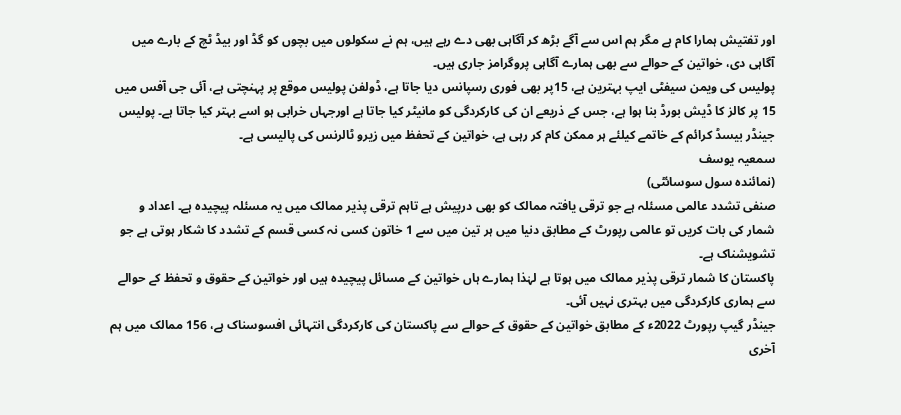اور تفتیش ہمارا کام ہے مگر ہم اس سے آگے بڑھ کر آگاہی بھی دے رہے ہیں، ہم نے سکولوں میں بچوں کو گڈ اور بیڈ ٹچ کے بارے میں آگاہی دی، خواتین کے حوالے سے بھی ہمارے آگاہی پروگرامز جاری ہیں۔
پولیس کی ویمن سیفٹی ایپ بہترین ہے، 15پر بھی فوری رسپانس دیا جاتا ہے، ڈولفن پولیس موقع پر پہنچتی ہے، آئی جی آفس میں 15 پر کالز کا ڈیش بورڈ بنا ہوا ہے، جس کے ذریعے ان کی کارکردگی کو مانیٹر کیا جاتا ہے اورجہاں خرابی ہو اسے بہتر کیا جاتا ہے۔ پولیس جینڈر بیسڈ کرائم کے خاتمے کیلئے ہر ممکن کام کر رہی ہے، خواتین کے تحفظ میں زیرو ٹالرنس کی پالیسی ہے۔
سمعیہ یوسف
(نمائندہ سول سوسائٹی)
صنفی تشدد عالمی مسئلہ ہے جو ترقی یافتہ ممالک کو بھی درپیش ہے تاہم ترقی پذیر ممالک میں یہ مسئلہ پیچیدہ ہے۔ اعداد و شمار کی بات کریں تو عالمی رپورٹ کے مطابق دنیا میں ہر تین میں سے 1 خاتون کسی نہ کسی قسم کے تشدد کا شکار ہوتی ہے جو تشویشناک ہے۔
پاکستان کا شمار ترقی پذیر ممالک میں ہوتا ہے لہٰذا ہمارے ہاں خواتین کے مسائل پیچیدہ ہیں اور خواتین کے حقوق و تحفظ کے حوالے سے ہماری کارکردگی میں بہتری نہیں آئی۔
جینڈر گیپ رپورٹ 2022ء کے مطابق خواتین کے حقوق کے حوالے سے پاکستان کی کارکردگی انتہائی افسوسناک ہے، 156 ممالک میں ہم آخری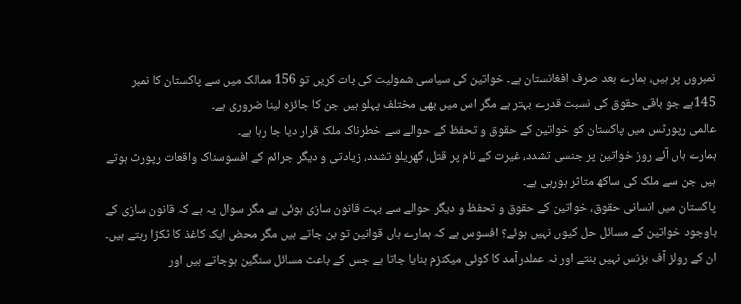نمبروں پر ہیں، ہمارے بعد صرف افغانستان ہے۔ خواتین کی سیاسی شمولیت کی بات کریں تو 156 ممالک میں سے پاکستان کا نمبر 145ہے جو باقی حقوق کی نسبت قدرے بہتر ہے مگر اس میں بھی مختلف پہلو ہیں جن کا جائزہ لینا ضروری ہے۔
عالمی رپورٹس میں پاکستان کو خواتین کے حقوق و تحفظ کے حوالے سے خطرناک ملک قرار دیا جا رہا ہے۔
ہمارے ہاں آئے روز خواتین پر جنسی تشدد، غیرت کے نام پر قتل، گھریلو تشدد، زیادتی و دیگر جرائم کے افسوسناک واقعات رپورٹ ہوتے ہیں جن سے ملک کی ساکھ متاثر ہورہی ہے۔
پاکستان میں انسانی حقوق، خواتین کے حقوق و تحفظ و دیگر حوالے سے بہت قانون سازی ہوئی ہے مگر سوال یہ ہے کہ قانون سازی کے باوجود خواتین کے مسائل حل کیوں نہیں ہوئے؟ افسوس ہے کہ ہمارے ہاں قوانین تو بن جاتے ہیں مگر محض ایک کاغذ کا ٹکڑا رہتے ہیں۔
ان کے رولز آف بزنس نہیں بنتے اور نہ عملدرآمد کا کوئی میکنزم بنایا جاتا ہے جس کے باعث مسائل سنگین ہوجاتے ہیں اور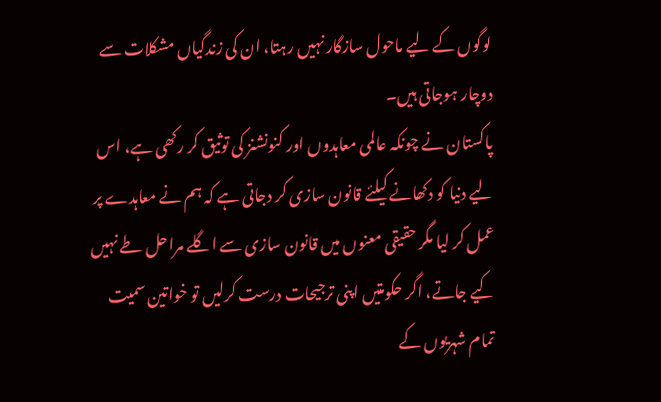لوگوں کے لیے ماحول سازگار نہیں رہتا، ان کی زندگیاں مشکلات سے دوچار ہوجاتی ہیں۔
پاکستان نے چونکہ عالمی معاہدوں اور کنونشنز کی توثیق کر رکھی ہے، اس لیے دنیا کو دکھانے کیلئے قانون سازی کر دجاتی ہے کہ ہم نے معاہدے پر عمل کر لیا مگر حقیقی معنوں میں قانون سازی سے اگلے مراحل طے نہیں کیے جاتے، اگر حکومتیں اپنی ترجیحات درست کرلیں تو خواتین سمیت تمام شہریوں کے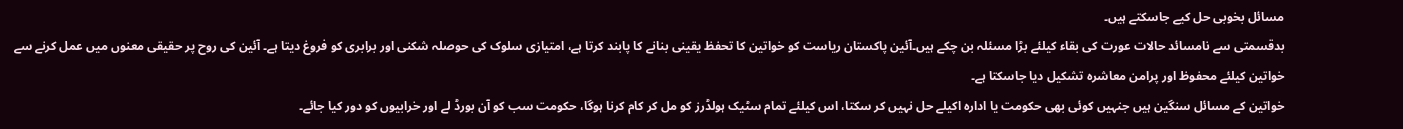مسائل بخوبی حل کیے جاسکتے ہیں۔
بدقسمتی سے نامسائد حالات عورت کی بقاء کیلئے بڑا مسئلہ بن چکے ہیں۔آئین پاکستان ریاست کو خواتین کا تحفظ یقینی بنانے کا پابند کرتا ہے، امتیازی سلوک کی حوصلہ شکنی اور برابری کو فروغ دیتا ہے۔ آئین کی روح پر حقیقی معنوں میں عمل کرنے سے خواتین کیلئے محفوظ اور پرامن معاشرہ تشکیل دیا جاسکتا ہے۔
خواتین کے مسائل سنگین ہیں جنہیں کوئی بھی حکومت یا ادارہ اکیلے حل نہیں کر سکتا، اس کیلئے تمام سٹیک ہولڈرز کو مل کر کام کرنا ہوگا، حکومت سب کو آن بورڈ لے اور خرابیوں کو دور کیا جائے۔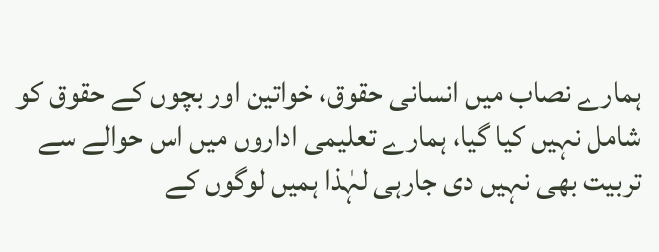ہمارے نصاب میں انسانی حقوق، خواتین اور بچوں کے حقوق کو شامل نہیں کیا گیا، ہمارے تعلیمی اداروں میں اس حوالے سے تربیت بھی نہیں دی جارہی لہٰذا ہمیں لوگوں کے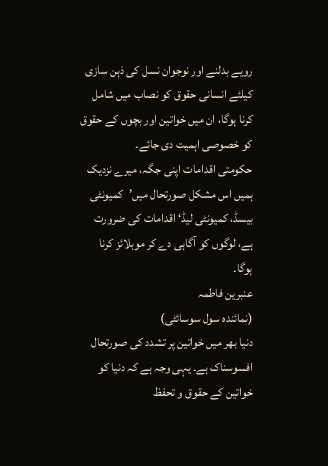رویے بدلنے اور نوجوان نسل کی ذہن سازی کیلئے انسانی حقوق کو نصاب میں شامل کرنا ہوگا، ان میں خواتین اور بچوں کے حقوق کو خصوصی اہمیت دی جائے۔
حکومتی اقدامات اپنی جگہ، میرے نزدیک ہمیں اس مشکل صورتحال میں’کمیونٹی بیسڈ، کمیونٹی لیڈ‘ اقدامات کی ضرورت ہے، لوگوں کو آگاہی دے کر موبلائز کرنا ہوگا۔
عنبرین فاطمہ
(نمائندہ سول سوسائٹی)
دنیا بھر میں خواتین پر تشدد کی صورتحال افسوسناک ہے۔ یہی وجہ ہے کہ دنیا کو خواتین کے حقوق و تحفظ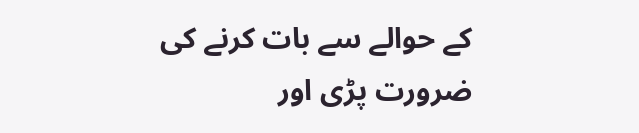کے حوالے سے بات کرنے کی ضرورت پڑی اور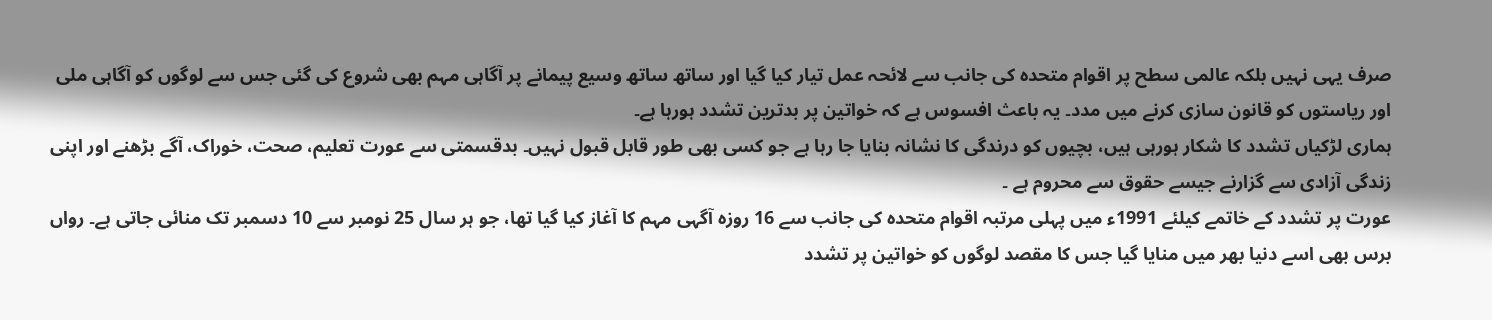صرف یہی نہیں بلکہ عالمی سطح پر اقوام متحدہ کی جانب سے لائحہ عمل تیار کیا گیا اور ساتھ ساتھ وسیع پیمانے پر آگاہی مہم بھی شروع کی گئی جس سے لوگوں کو آگاہی ملی اور ریاستوں کو قانون سازی کرنے میں مدد۔ یہ باعث افسوس ہے کہ خواتین پر بدترین تشدد ہورہا ہے۔
ہماری لڑکیاں تشدد کا شکار ہورہی ہیں، بچیوں کو درندگی کا نشانہ بنایا جا رہا ہے جو کسی بھی طور قابل قبول نہیں۔ بدقسمتی سے عورت تعلیم، صحت، خوراک، آگے بڑھنے اور اپنی زندگی آزادی سے گزارنے جیسے حقوق سے محروم ہے ۔
عورت پر تشدد کے خاتمے کیلئے 1991ء میں پہلی مرتبہ اقوام متحدہ کی جانب سے 16 روزہ آگہی مہم کا آغاز کیا گیا تھا، جو ہر سال 25 نومبر سے 10 دسمبر تک منائی جاتی ہے۔ رواں برس بھی اسے دنیا بھر میں منایا گیا جس کا مقصد لوگوں کو خواتین پر تشدد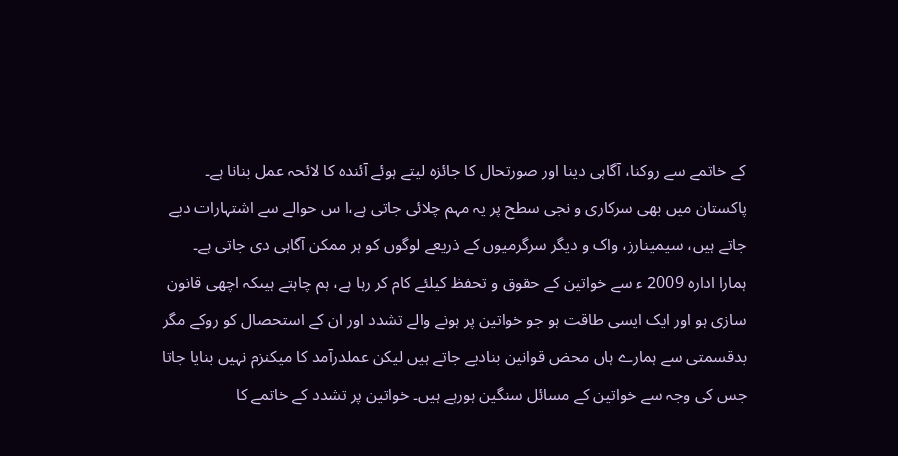کے خاتمے سے روکنا، آگاہی دینا اور صورتحال کا جائزہ لیتے ہوئے آئندہ کا لائحہ عمل بنانا ہے۔
پاکستان میں بھی سرکاری و نجی سطح پر یہ مہم چلائی جاتی ہے،ا س حوالے سے اشتہارات دیے جاتے ہیں، سیمینارز، واک و دیگر سرگرمیوں کے ذریعے لوگوں کو ہر ممکن آگاہی دی جاتی ہے۔
ہمارا ادارہ 2009 ء سے خواتین کے حقوق و تحفظ کیلئے کام کر رہا ہے، ہم چاہتے ہیںکہ اچھی قانون سازی ہو اور ایک ایسی طاقت ہو جو خواتین پر ہونے والے تشدد اور ان کے استحصال کو روکے مگر بدقسمتی سے ہمارے ہاں محض قوانین بنادیے جاتے ہیں لیکن عملدرآمد کا میکنزم نہیں بنایا جاتا جس کی وجہ سے خواتین کے مسائل سنگین ہورہے ہیں۔ خواتین پر تشدد کے خاتمے کا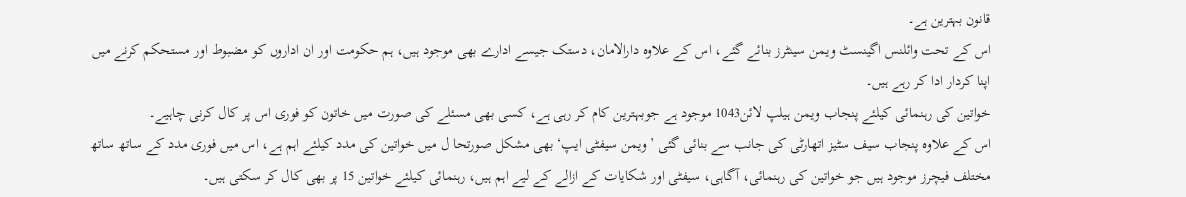قانون بہترین ہے۔
اس کے تحت وائلنس اگینسٹ ویمن سینٹرز بنائے گئے، اس کے علاوہ دارالامان، دستک جیسے ادارے بھی موجود ہیں، ہم حکومت اور ان اداروں کو مضبوط اور مستحکم کرنے میں اپنا کردار ادا کر رہے ہیں۔
خواتین کی رہنمائی کیلئے پنجاب ویمن ہیلپ لائن1043 موجود ہے جوبہترین کام کر رہی ہے، کسی بھی مسئلے کی صورت میں خاتون کو فوری اس پر کال کرنی چاہیے۔
اس کے علاوہ پنجاب سیف سٹیز اتھارٹی کی جانب سے بنائی گئی ’ویمن سیفٹی ایپ‘ بھی مشکل صورتحا ل میں خواتین کی مدد کیلئے اہم ہے، اس میں فوری مدد کے ساتھ ساتھ مختلف فیچرز موجود ہیں جو خواتین کی رہنمائی، آگاہی، سیفٹی اور شکایات کے ازالے کے لیے اہم ہیں، رہنمائی کیلئے خواتین 15 پر بھی کال کر سکتی ہیں۔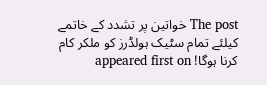The post خواتین پر تشدد کے خاتمے کیلئے تمام سٹیک ہولڈرز کو ملکر کام کرنا ہوگا! appeared first on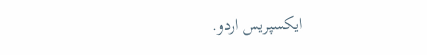ایکسپریس اردو.